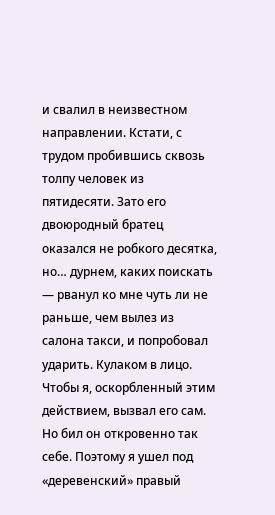и свалил в неизвестном направлении. Кстати, с трудом пробившись сквозь толпу человек из пятидесяти. Зато его двоюродный братец оказался не робкого десятка, но… дурнем, каких поискать — рванул ко мне чуть ли не раньше, чем вылез из салона такси, и попробовал ударить. Кулаком в лицо. Чтобы я, оскорбленный этим действием, вызвал его сам. Но бил он откровенно так себе. Поэтому я ушел под «деревенский» правый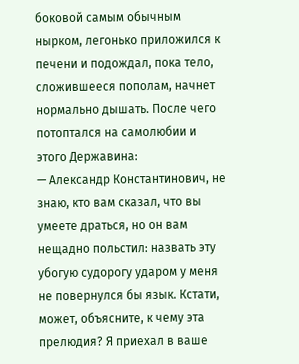боковой самым обычным нырком, легонько приложился к печени и подождал, пока тело, сложившееся пополам, начнет нормально дышать. После чего потоптался на самолюбии и этого Державина:
— Александр Константинович, не знаю, кто вам сказал, что вы умеете драться, но он вам нещадно польстил: назвать эту убогую судорогу ударом у меня не повернулся бы язык. Кстати, может, объясните, к чему эта прелюдия? Я приехал в ваше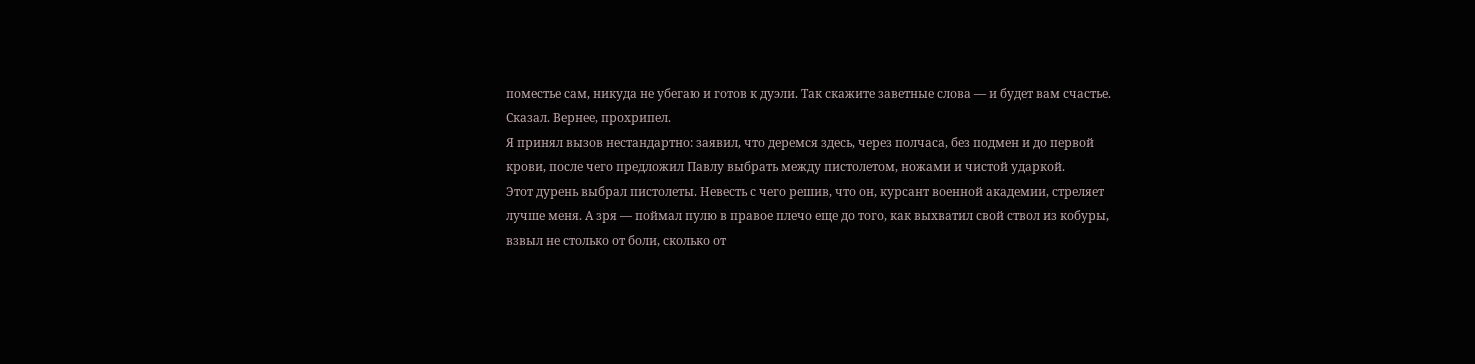поместье сам, никуда не убегаю и готов к дуэли. Так скажите заветные слова — и будет вам счастье.
Сказал. Вернее, прохрипел.
Я принял вызов нестандартно: заявил, что деремся здесь, через полчаса, без подмен и до первой крови, после чего предложил Павлу выбрать между пистолетом, ножами и чистой ударкой.
Этот дурень выбрал пистолеты. Невесть с чего решив, что он, курсант военной академии, стреляет лучше меня. А зря — поймал пулю в правое плечо еще до того, как выхватил свой ствол из кобуры, взвыл не столько от боли, сколько от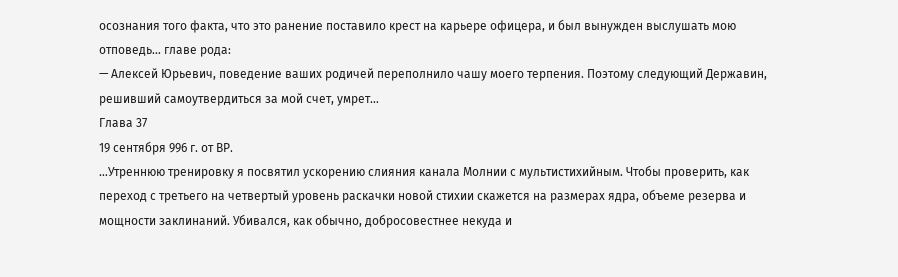осознания того факта, что это ранение поставило крест на карьере офицера, и был вынужден выслушать мою отповедь… главе рода:
— Алексей Юрьевич, поведение ваших родичей переполнило чашу моего терпения. Поэтому следующий Державин, решивший самоутвердиться за мой счет, умрет…
Глава 37
19 сентября 996 г. от ВР.
…Утреннюю тренировку я посвятил ускорению слияния канала Молнии с мультистихийным. Чтобы проверить, как переход с третьего на четвертый уровень раскачки новой стихии скажется на размерах ядра, объеме резерва и мощности заклинаний. Убивался, как обычно, добросовестнее некуда и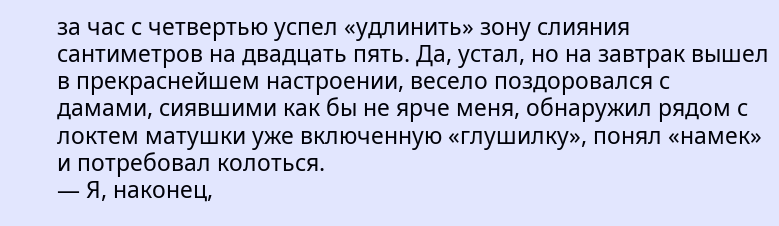за час с четвертью успел «удлинить» зону слияния сантиметров на двадцать пять. Да, устал, но на завтрак вышел в прекраснейшем настроении, весело поздоровался с дамами, сиявшими как бы не ярче меня, обнаружил рядом с локтем матушки уже включенную «глушилку», понял «намек» и потребовал колоться.
— Я, наконец,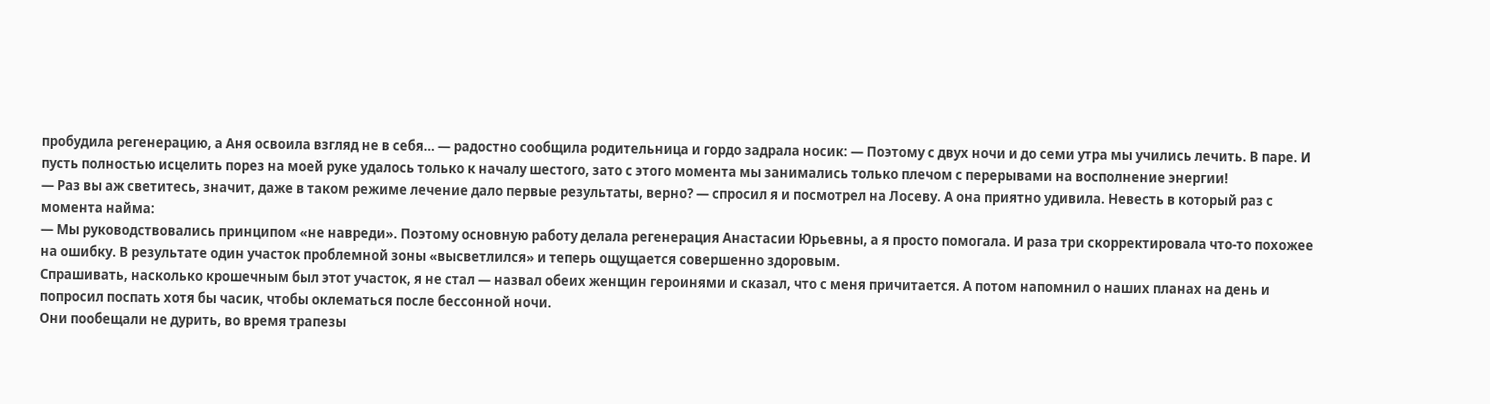пробудила регенерацию, а Аня освоила взгляд не в себя… — радостно сообщила родительница и гордо задрала носик: — Поэтому с двух ночи и до семи утра мы учились лечить. В паре. И пусть полностью исцелить порез на моей руке удалось только к началу шестого, зато с этого момента мы занимались только плечом с перерывами на восполнение энергии!
— Раз вы аж светитесь, значит, даже в таком режиме лечение дало первые результаты, верно? — спросил я и посмотрел на Лосеву. А она приятно удивила. Невесть в который раз с момента найма:
— Мы руководствовались принципом «не навреди». Поэтому основную работу делала регенерация Анастасии Юрьевны, а я просто помогала. И раза три скорректировала что-то похожее на ошибку. В результате один участок проблемной зоны «высветлился» и теперь ощущается совершенно здоровым.
Спрашивать, насколько крошечным был этот участок, я не стал — назвал обеих женщин героинями и сказал, что с меня причитается. А потом напомнил о наших планах на день и попросил поспать хотя бы часик, чтобы оклематься после бессонной ночи.
Они пообещали не дурить, во время трапезы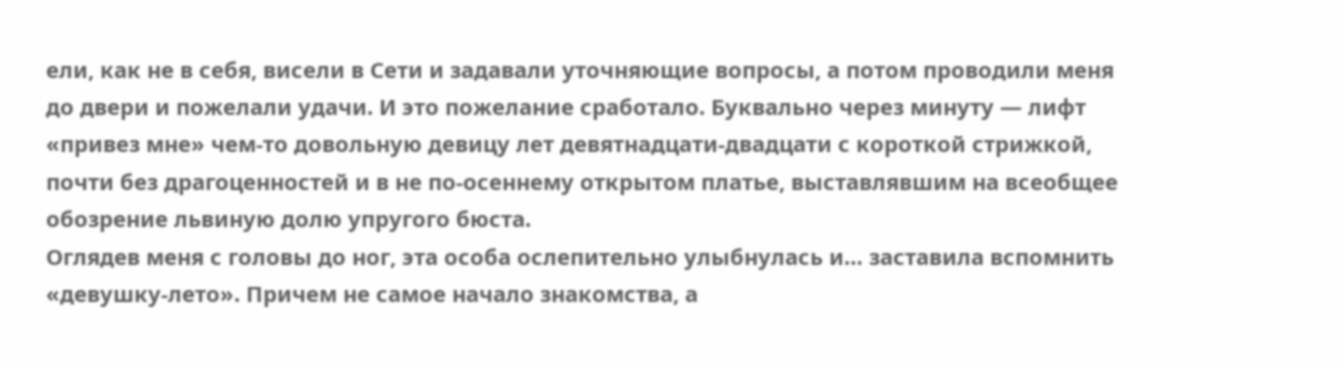ели, как не в себя, висели в Сети и задавали уточняющие вопросы, а потом проводили меня до двери и пожелали удачи. И это пожелание сработало. Буквально через минуту — лифт «привез мне» чем-то довольную девицу лет девятнадцати-двадцати с короткой стрижкой, почти без драгоценностей и в не по-осеннему открытом платье, выставлявшим на всеобщее обозрение львиную долю упругого бюста.
Оглядев меня с головы до ног, эта особа ослепительно улыбнулась и… заставила вспомнить «девушку-лето». Причем не самое начало знакомства, а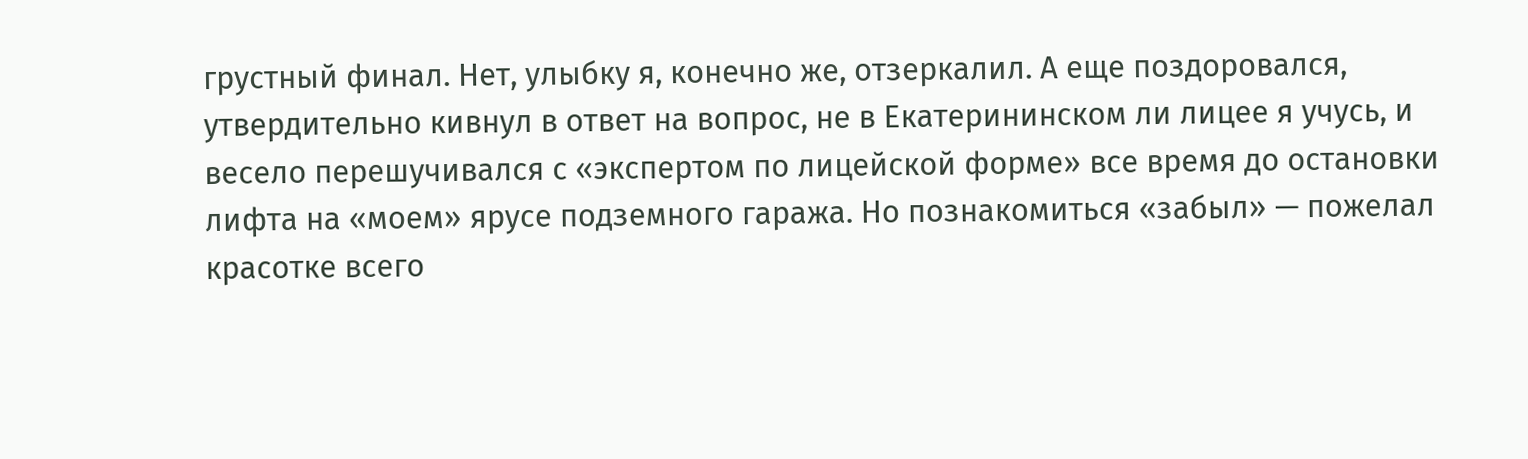грустный финал. Нет, улыбку я, конечно же, отзеркалил. А еще поздоровался, утвердительно кивнул в ответ на вопрос, не в Екатерининском ли лицее я учусь, и весело перешучивался с «экспертом по лицейской форме» все время до остановки лифта на «моем» ярусе подземного гаража. Но познакомиться «забыл» — пожелал красотке всего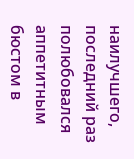наилучшего, последний раз полюбовался аппетитным бюстом в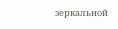зеркальной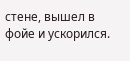стене, вышел в фойе и ускорился.